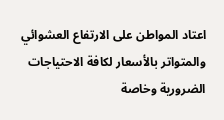اعتاد المواطن على الارتفاع العشوائي والمتواتر بالأسعار لكافة الاحتياجات الضرورية وخاصة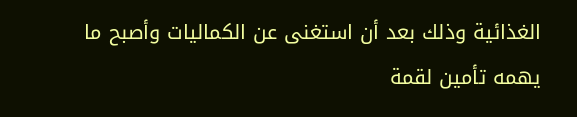الغذائية وذلك بعد أن استغنى عن الكماليات وأصبح ما يهمه تأمين لقمة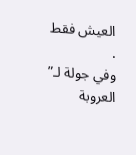العيش فقط .
وفي جولة لـ” العروبة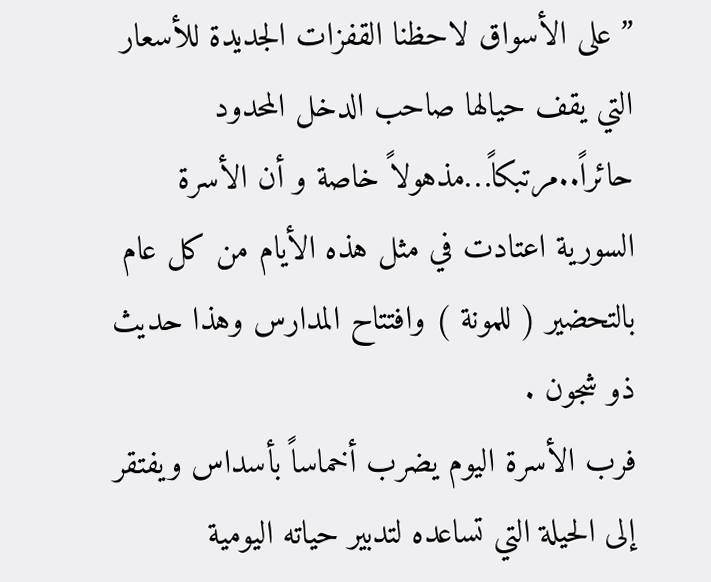” على الأسواق لاحظنا القفزات الجديدة للأسعار التي يقف حيالها صاحب الدخل المحدود حائراً..مرتبكاً…مذهولاً خاصة و أن الأسرة السورية اعتادت في مثل هذه الأيام من كل عام بالتحضير ( للمونة ) وافتتاح المدارس وهذا حديث ذو شجون .
فرب الأسرة اليوم يضرب أخماساً بأسداس ويفتقر إلى الحيلة التي تساعده لتدبير حياته اليومية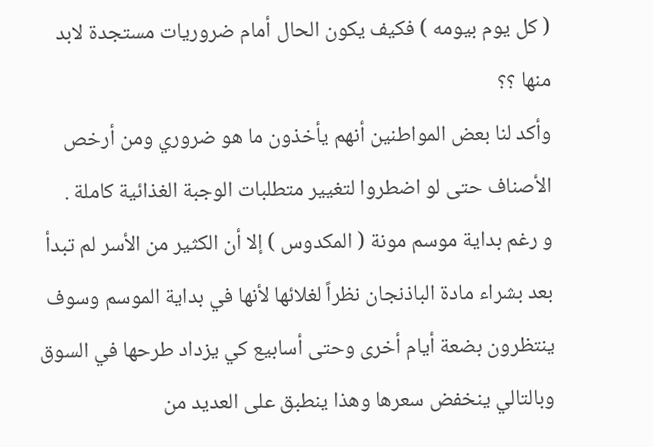( كل يوم بيومه ) فكيف يكون الحال أمام ضروريات مستجدة لابد منها ؟؟
وأكد لنا بعض المواطنين أنهم يأخذون ما هو ضروري ومن أرخص الأصناف حتى لو اضطروا لتغيير متطلبات الوجبة الغذائية كاملة .
و رغم بداية موسم مونة ( المكدوس ) إلا أن الكثير من الأسر لم تبدأ بعد بشراء مادة الباذنجان نظراً لغلائها لأنها في بداية الموسم وسوف ينتظرون بضعة أيام أخرى وحتى أسابيع كي يزداد طرحها في السوق وبالتالي ينخفض سعرها وهذا ينطبق على العديد من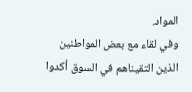المواد.
وفي لقاء مع بعض المواطنين الذين التقيناهم في السوق أكدوا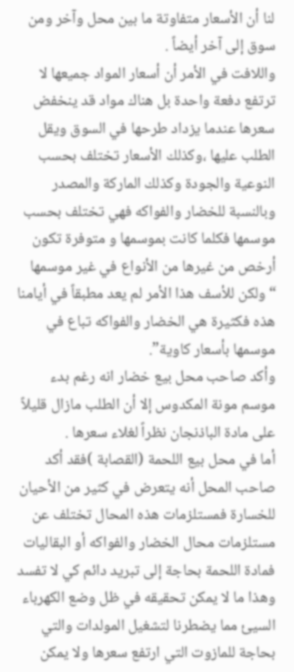لنا أن الأسعار متفاوتة ما بين محل وآخر ومن سوق إلى آخر أيضاً .
واللافت في الأمر أن أسعار المواد جميعها لا ترتفع دفعة واحدة بل هناك مواد قد ينخفض سعرها عندما يزداد طرحها في السوق ويقل الطلب عليها ،وكذلك الأسعار تختلف بحسب النوعية والجودة وكذلك الماركة والمصدر وبالنسبة للخضار والفواكه فهي تختلف بحسب موسمها فكلما كانت بموسمها و متوفرة تكون أرخص من غيرها من الأنواع في غير موسمها “ولكن للأسف هذا الأمر لم يعد مطبقاً في أيامنا هذه فكثيرة هي الخضار والفواكه تباع في موسمها بأسعار كاوية”.
وأكد صاحب محل بيع خضار انه رغم بدء موسم مونة المكدوس إلا أن الطلب مازال قليلاً على مادة الباذنجان نظراً لغلاء سعرها .
أما في محل بيع اللحمة (القصابة )فقد أكد صاحب المحل أنه يتعرض في كثير من الأحيان للخسارة فمستلزمات هذه المحال تختلف عن مستلزمات محال الخضار والفواكه أو البقاليات فمادة اللحمة بحاجة إلى تبريد دائم كي لا تفسد وهذا ما لا يمكن تحقيقه في ظل وضع الكهرباء السيئ مما يضطرنا لتشغيل المولدات والتي بحاجة للمازوت التي ارتفع سعرها ولا يمكن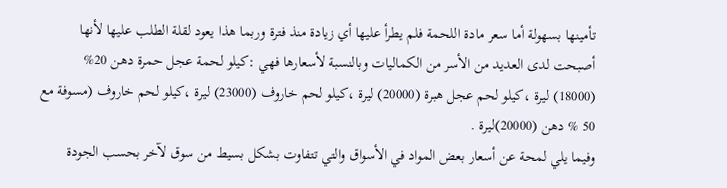تأمينها بسهولة أما سعر مادة اللحمة فلم يطرأ عليها أي زيادة منذ فترة وربما هذا يعود لقلة الطلب عليها لأنها أصبحت لدى العديد من الأسر من الكماليات وبالنسبة لأسعارها فهي :كيلو لحمة عجل حمرة دهن 20% (18000) ليرة ،كيلو لحم عجل هبرة (20000) ليرة ،كيلو لحم خاروف (23000) ليرة ،كيلو لحم خاروف (مسوفة مع 50 % دهن (20000)ليرة .
وفيما يلي لمحة عن أسعار بعض المواد في الأسواق والتي تتفاوت بشكل بسيط من سوق لآخر بحسب الجودة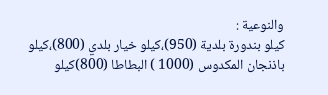والنوعية :
كيلو بندورة بلدية (950)،كيلو خيار بلدي (800)،كيلو باذنجان المكدوس (1000 ) البطاطا (800)كيلو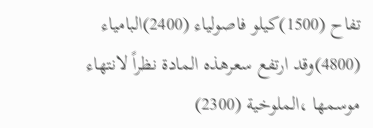تفاح (1500)كيلو فاصولياء (2400)البامياء (4800)وقد ارتفع سعرهذه المادة نظراً لانتهاء موسمها ،الملوخية (2300)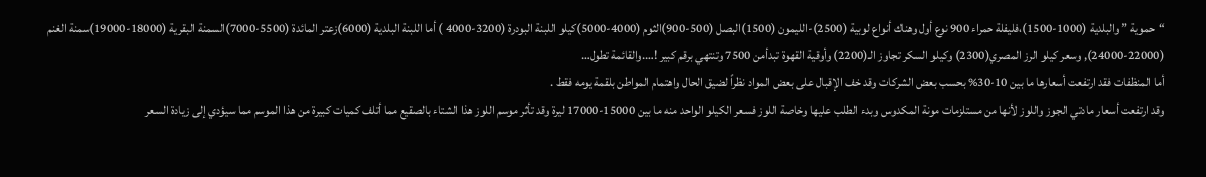“حموية ” والبلدية (1000-1500)،فليفلة حمراء 900 نوع أول وهناك أنواع لوبية (2500)-الليمون (1500)البصل (500-900)الثوم (4000-5000)كيلو اللبنة البودرة (3200-4000 ) أما اللبنة البلدية (6000)زعتر المائدة (5500-7000)السمنة البقرية (18000-19000)سمنة الغنم (22000-24000), وسعر كيلو الرز المصري(2300) وكيلو السكر تجاوز الـ(2200) وأوقية القهوة تبدأمن 7500 وتنتهي برقم كبير !….والقائمة تطول…
أما المنظفات فقد ارتفعت أسعارها ما بين 10-30% بحسب بعض الشركات وقد خف الإقبال على بعض المواد نظراً لضيق الحال واهتمام المواطن بلقمة يومه فقط .
وقد ارتفعت أسعار مادتي الجوز واللوز لأنها من مستلزمات مونة المكدوس وبدء الطلب عليها وخاصة اللوز فسعر الكيلو الواحد منه ما بين 15000-17000 ليرة وقد تأثر موسم اللوز هذا الشتاء بالصقيع مما أتلف كميات كبيرة من هذا الموسم مما سيؤدي إلى زيادة السعر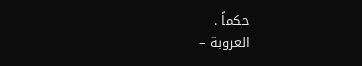حكماً .
العروبة –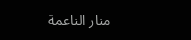منار الناعمة